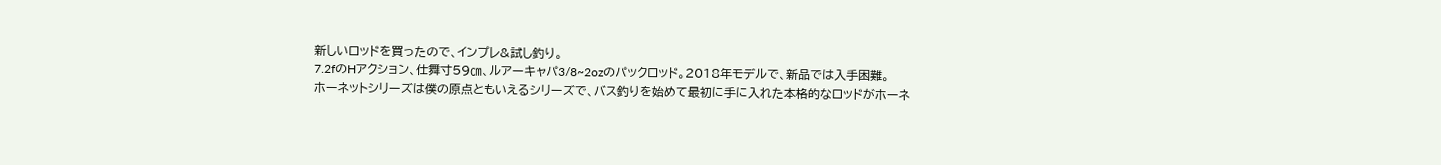新しいロッドを買ったので、インプレ&試し釣り。
7.2fのHアクション、仕舞寸59㎝、ルアーキャパ3/8~2ozのパックロッド。2018年モデルで、新品では入手困難。
ホーネットシリーズは僕の原点ともいえるシリーズで、バス釣りを始めて最初に手に入れた本格的なロッドがホーネ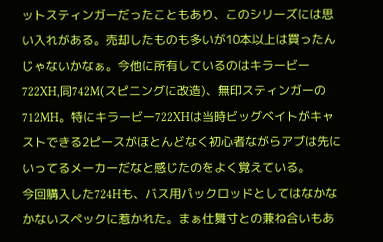ットスティンガーだったこともあり、このシリーズには思い入れがある。売却したものも多いが10本以上は買ったんじゃないかなぁ。今他に所有しているのはキラービー722XH,同742M(スピニングに改造)、無印スティンガーの712MH。特にキラービー722XHは当時ビッグベイトがキャストできる2ピースがほとんどなく初心者ながらアブは先にいってるメーカーだなと感じたのをよく覚えている。
今回購入した724Hも、バス用パックロッドとしてはなかなかないスペックに惹かれた。まぁ仕舞寸との兼ね合いもあ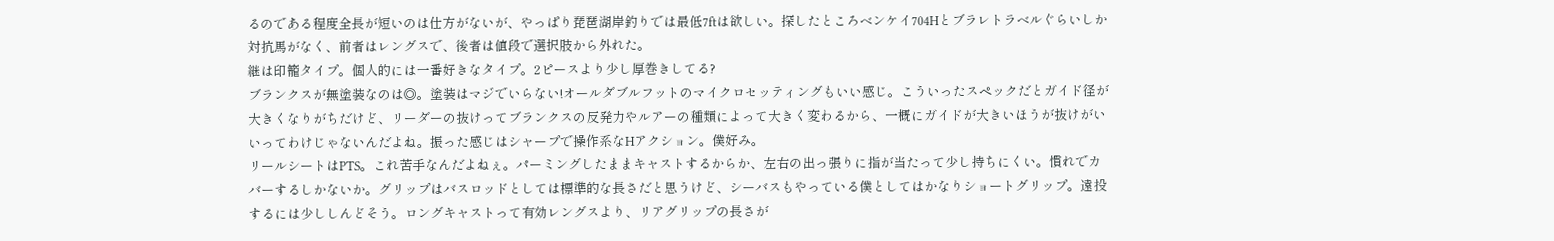るのである程度全長が短いのは仕方がないが、やっぱり琵琶湖岸釣りでは最低7ftは欲しい。探したところベンケイ704Hとブラレトラベルぐらいしか対抗馬がなく、前者はレングスで、後者は値段で選択肢から外れた。
継は印籠タイプ。個人的には一番好きなタイプ。2ピースより少し厚巻きしてる?
ブランクスが無塗装なのは◎。塗装はマジでいらない!オールダブルフットのマイクロセッティングもいい感じ。こういったスペックだとガイド径が大きくなりがちだけど、リーダーの抜けってブランクスの反発力やルアーの種類によって大きく変わるから、一概にガイドが大きいほうが抜けがいいってわけじゃないんだよね。振った感じはシャープで操作系なHアクション。僕好み。
リールシートはPTS。これ苦手なんだよねぇ。パーミングしたままキャストするからか、左右の出っ張りに指が当たって少し持ちにくい。慣れでカバーするしかないか。グリップはバスロッドとしては標準的な長さだと思うけど、シーバスもやっている僕としてはかなりショートグリップ。遠投するには少ししんどそう。ロングキャストって有効レングスより、リアグリップの長さが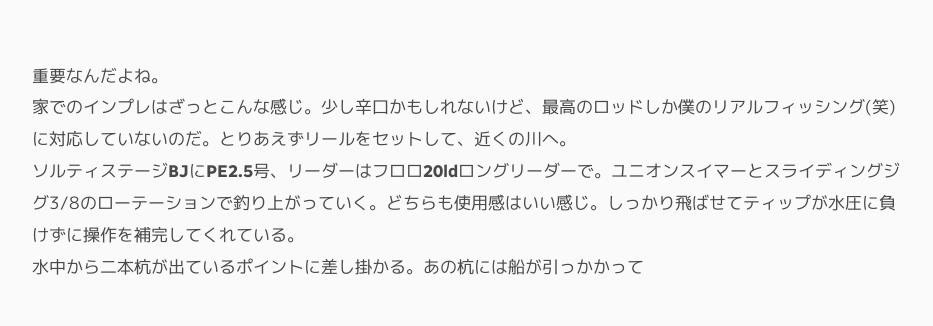重要なんだよね。
家でのインプレはざっとこんな感じ。少し辛口かもしれないけど、最高のロッドしか僕のリアルフィッシング(笑)に対応していないのだ。とりあえずリールをセットして、近くの川へ。
ソルティステージBJにPE2.5号、リーダーはフロロ20ldロングリーダーで。ユニオンスイマーとスライディングジグ3/8のローテーションで釣り上がっていく。どちらも使用感はいい感じ。しっかり飛ばせてティップが水圧に負けずに操作を補完してくれている。
水中から二本杭が出ているポイントに差し掛かる。あの杭には船が引っかかって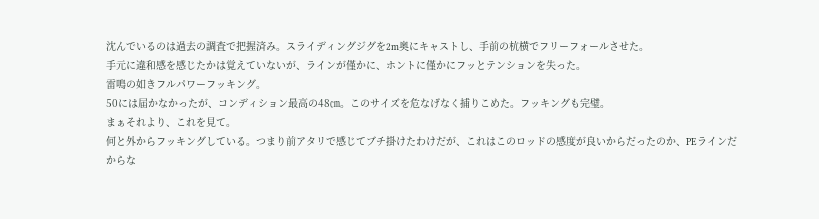沈んでいるのは過去の調査で把握済み。スライディングジグを2m奥にキャストし、手前の杭横でフリーフォールさせた。
手元に違和感を感じたかは覚えていないが、ラインが僅かに、ホントに僅かにフッとテンションを失った。
雷鳴の如きフルパワーフッキング。
50には届かなかったが、コンディション最高の48㎝。このサイズを危なげなく捕りこめた。フッキングも完璧。
まぁそれより、これを見て。
何と外からフッキングしている。つまり前アタリで感じてブチ掛けたわけだが、これはこのロッドの感度が良いからだったのか、PEラインだからな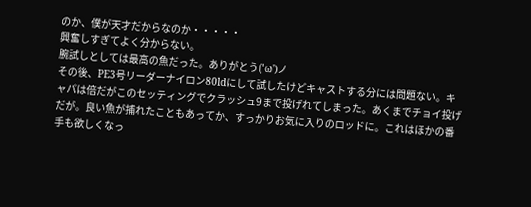のか、僕が天才だからなのか・・・・・
興奮しすぎてよく分からない。
腕試しとしては最高の魚だった。ありがとう('ω')ノ
その後、PE3号リーダーナイロン80ldにして試したけどキャストする分には問題ない。キャパは倍だがこのセッティングでクラッシュ9まで投げれてしまった。あくまでチョイ投げだが。良い魚が捕れたこともあってか、すっかりお気に入りのロッドに。これはほかの番手も欲しくなっ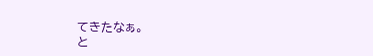てきたなぁ。
と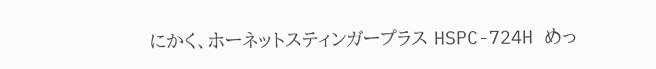にかく、ホーネットスティンガープラス HSPC-724H めっ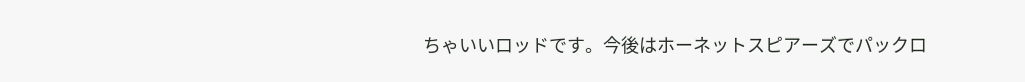ちゃいいロッドです。今後はホーネットスピアーズでパックロ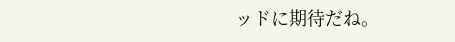ッドに期待だね。